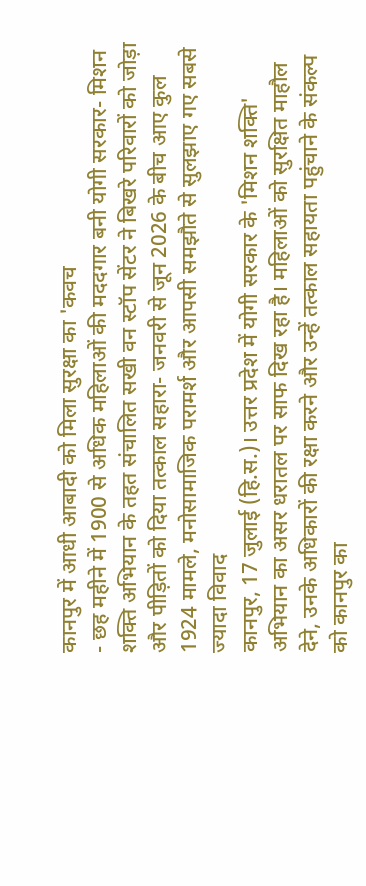कानपुर में आधी आबादी को मिला सुरक्षा का 'कवच
- छह महीने में 1900 से अधिक महिलाओं की मददगार बनी योगी सरकार- मिशन शक्ति अभियान के तहत संचालित सखी वन स्टॉप सेंटर ने बिखरे परिवारों को जोड़ा और पीड़ितों को दिया तत्काल सहारा- जनवरी से जून 2026 के बीच आए कुल 1924 मामले, मनोसामाजिक परामर्श और आपसी समझौते से सुलझाए गए सबसे ज्यादा विवाद
कानपुर, 17 जुलाई (हि.स.)। उत्तर प्रदेश में योगी सरकार के 'मिशन शक्ति' अभियान का असर धरातल पर साफ दिख रहा है। महिलाओं को सुरक्षित माहौल देने, उनके अधिकारों की रक्षा करने और उन्हें तत्काल सहायता पहुंचाने के संकल्प को कानपुर का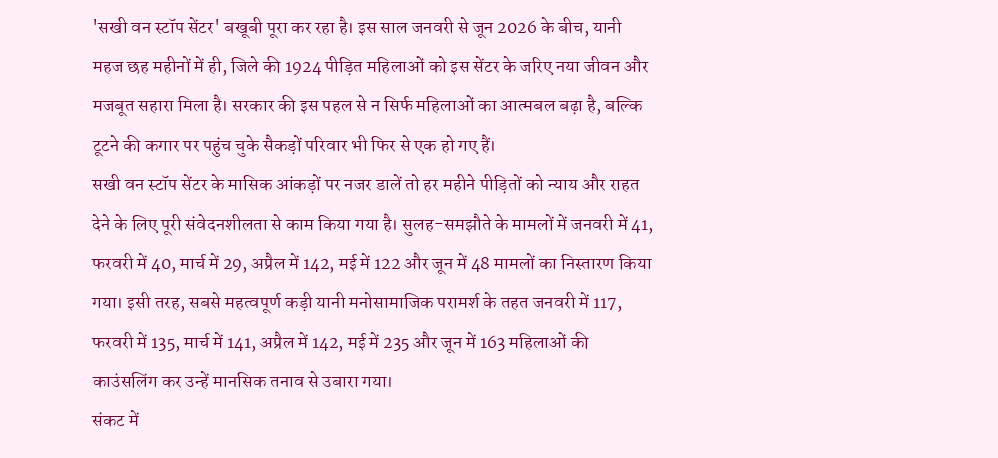'सखी वन स्टॉप सेंटर' बखूबी पूरा कर रहा है। इस साल जनवरी से जून 2026 के बीच, यानी महज छह महीनों में ही, जिले की 1924 पीड़ित महिलाओं को इस सेंटर के जरिए नया जीवन और मजबूत सहारा मिला है। सरकार की इस पहल से न सिर्फ महिलाओं का आत्मबल बढ़ा है, बल्कि टूटने की कगार पर पहुंच चुके सैकड़ों परिवार भी फिर से एक हो गए हैं।
सखी वन स्टॉप सेंटर के मासिक आंकड़ों पर नजर डालें तो हर महीने पीड़ितों को न्याय और राहत देने के लिए पूरी संवेदनशीलता से काम किया गया है। सुलह-समझौते के मामलों में जनवरी में 41, फरवरी में 40, मार्च में 29, अप्रैल में 142, मई में 122 और जून में 48 मामलों का निस्तारण किया गया। इसी तरह, सबसे महत्वपूर्ण कड़ी यानी मनोसामाजिक परामर्श के तहत जनवरी में 117, फरवरी में 135, मार्च में 141, अप्रैल में 142, मई में 235 और जून में 163 महिलाओं की काउंसलिंग कर उन्हें मानसिक तनाव से उबारा गया।
संकट में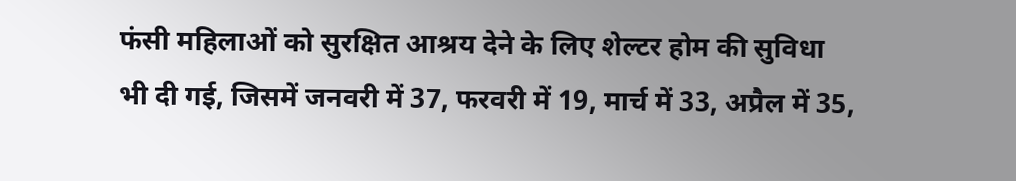फंसी महिलाओं को सुरक्षित आश्रय देने के लिए शेल्टर होम की सुविधा भी दी गई, जिसमें जनवरी में 37, फरवरी में 19, मार्च में 33, अप्रैल में 35,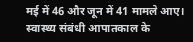मई में 46 और जून में 41 मामले आए। स्वास्थ्य संबंधी आपातकाल के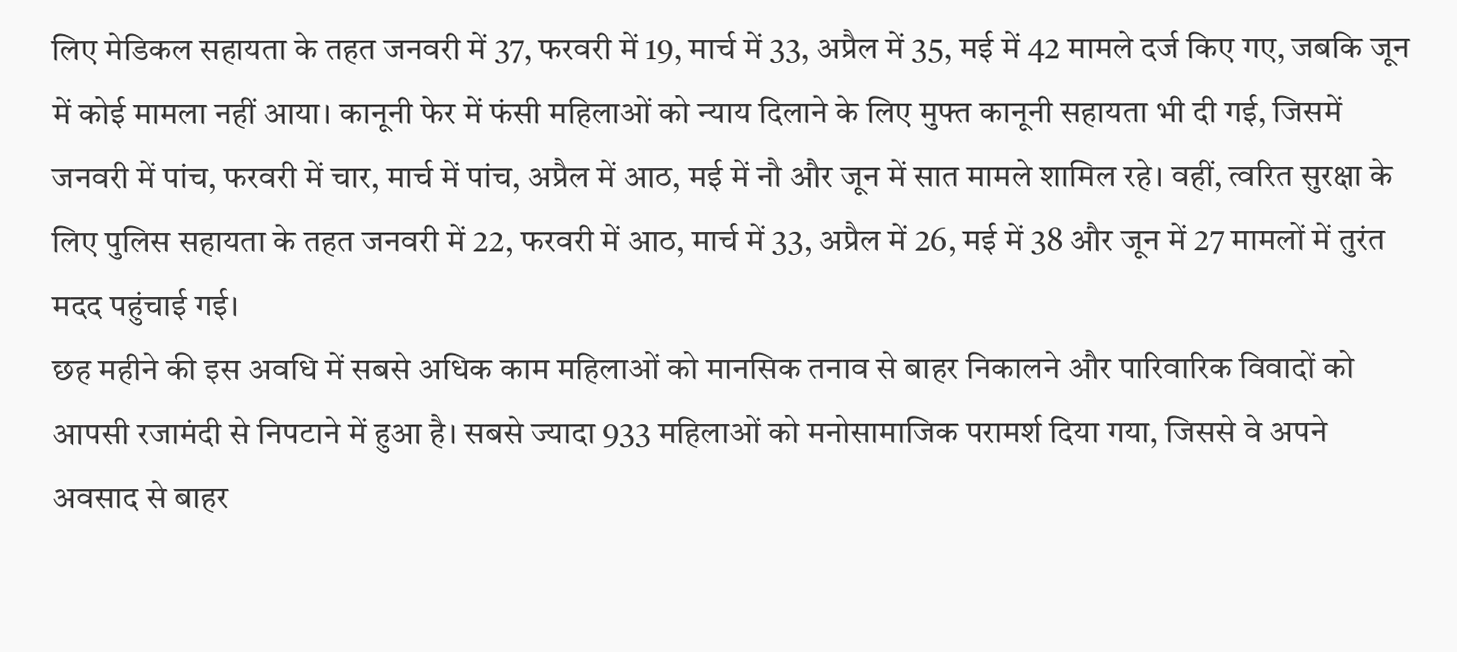लिए मेडिकल सहायता के तहत जनवरी में 37, फरवरी में 19, मार्च में 33, अप्रैल में 35, मई में 42 मामले दर्ज किए गए, जबकि जून में कोई मामला नहीं आया। कानूनी फेर में फंसी महिलाओं को न्याय दिलाने के लिए मुफ्त कानूनी सहायता भी दी गई, जिसमें जनवरी में पांच, फरवरी में चार, मार्च में पांच, अप्रैल में आठ, मई में नौ और जून में सात मामले शामिल रहे। वहीं, त्वरित सुरक्षा के लिए पुलिस सहायता के तहत जनवरी में 22, फरवरी में आठ, मार्च में 33, अप्रैल में 26, मई में 38 और जून में 27 मामलों में तुरंत मदद पहुंचाई गई।
छह महीने की इस अवधि में सबसे अधिक काम महिलाओं को मानसिक तनाव से बाहर निकालने और पारिवारिक विवादों को आपसी रजामंदी से निपटाने में हुआ है। सबसे ज्यादा 933 महिलाओं को मनोसामाजिक परामर्श दिया गया, जिससे वे अपने अवसाद से बाहर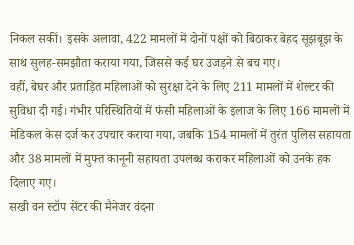निकल सकीं। इसके अलावा, 422 मामलों में दोनों पक्षों को बिठाकर बेहद सूझबूझ के साथ सुलह-समझौता कराया गया, जिससे कई घर उजड़ने से बच गए।
वहीं, बेघर और प्रताड़ित महिलाओं को सुरक्षा देने के लिए 211 मामलों में शेल्टर की सुविधा दी गई। गंभीर परिस्थितियों में फंसी महिलाओं के इलाज के लिए 166 मामलों में मेडिकल केस दर्ज कर उपचार कराया गया, जबकि 154 मामलों में तुरंत पुलिस सहायता और 38 मामलों में मुफ्त कानूनी सहायता उपलब्ध कराकर महिलाओं को उनके हक दिलाए गए।
सखी वन स्टॉप सेंटर की मैनेजर वंदना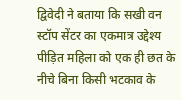द्विवेदी ने बताया कि सखी वन स्टॉप सेंटर का एकमात्र उद्देश्य पीड़ित महिला को एक ही छत के नीचे बिना किसी भटकाव के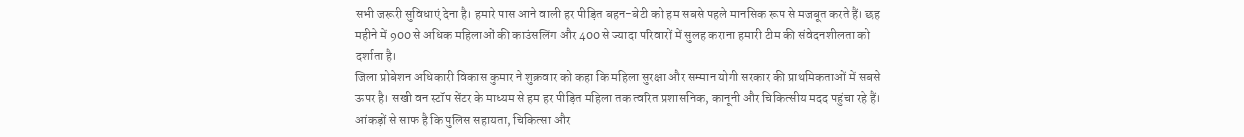सभी जरूरी सुविधाएं देना है। हमारे पास आने वाली हर पीड़ित बहन-बेटी को हम सबसे पहले मानसिक रूप से मजबूत करते हैं। छह महीने में 900 से अधिक महिलाओं की काउंसलिंग और 400 से ज्यादा परिवारों में सुलह कराना हमारी टीम की संवेदनशीलता को दर्शाता है।
जिला प्रोबेशन अधिकारी विकास कुमार ने शुक्रवार को कहा कि महिला सुरक्षा और सम्मान योगी सरकार की प्राथमिकताओं में सबसे ऊपर है। सखी वन स्टॉप सेंटर के माध्यम से हम हर पीड़ित महिला तक त्वरित प्रशासनिक, कानूनी और चिकित्सीय मदद पहुंचा रहे हैं। आंकड़ों से साफ है कि पुलिस सहायता, चिकित्सा और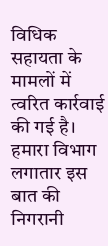विधिक सहायता के मामलों में त्वरित कार्रवाई की गई है। हमारा विभाग लगातार इस बात की निगरानी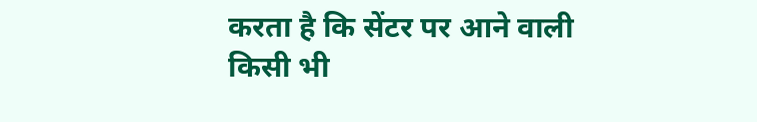करता है कि सेंटर पर आने वाली किसी भी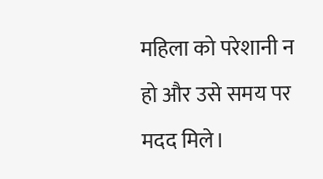महिला को परेशानी न हो और उसे समय पर मदद मिले।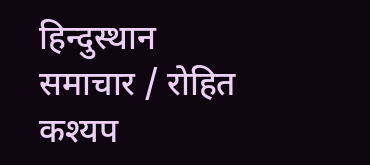हिन्दुस्थान समाचार / रोहित कश्यप